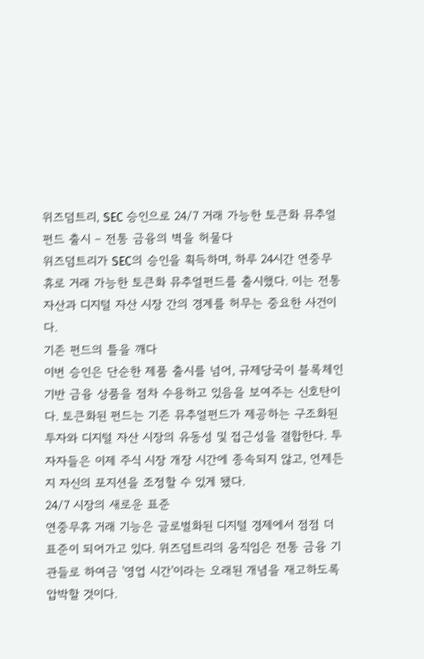위즈덤트리, SEC 승인으로 24/7 거래 가능한 토큰화 뮤추얼펀드 출시 – 전통 금융의 벽을 허물다
위즈덤트리가 SEC의 승인을 획득하며, 하루 24시간 연중무휴로 거래 가능한 토큰화 뮤추얼펀드를 출시했다. 이는 전통 자산과 디지털 자산 시장 간의 경계를 허무는 중요한 사건이다.
기존 펀드의 틀을 깨다
이번 승인은 단순한 제품 출시를 넘어, 규제당국이 블록체인 기반 금융 상품을 점차 수용하고 있음을 보여주는 신호탄이다. 토큰화된 펀드는 기존 뮤추얼펀드가 제공하는 구조화된 투자와 디지털 자산 시장의 유동성 및 접근성을 결합한다. 투자자들은 이제 주식 시장 개장 시간에 종속되지 않고, 언제든지 자신의 포지션을 조정할 수 있게 됐다.
24/7 시장의 새로운 표준
연중무휴 거래 기능은 글로벌화된 디지털 경제에서 점점 더 표준이 되어가고 있다. 위즈덤트리의 움직임은 전통 금융 기관들로 하여금 '영업 시간'이라는 오래된 개념을 재고하도록 압박할 것이다.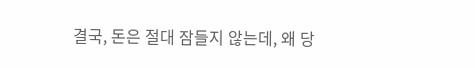결국, 돈은 절대 잠들지 않는데, 왜 당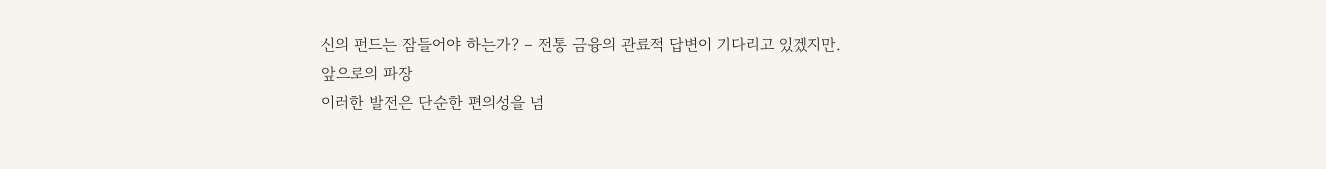신의 펀드는 잠들어야 하는가? – 전통 금융의 관료적 답변이 기다리고 있겠지만.
앞으로의 파장
이러한 발전은 단순한 편의성을 넘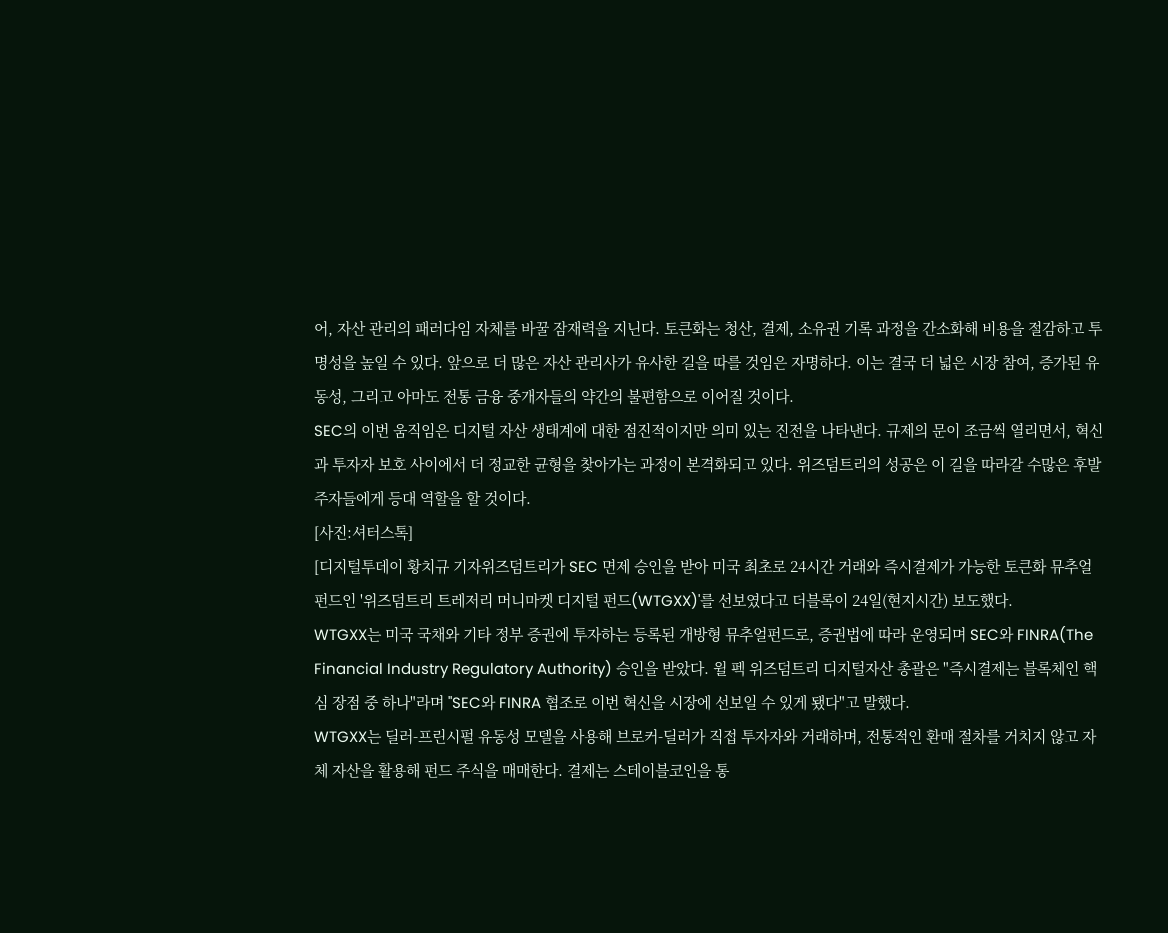어, 자산 관리의 패러다임 자체를 바꿀 잠재력을 지닌다. 토큰화는 청산, 결제, 소유권 기록 과정을 간소화해 비용을 절감하고 투명성을 높일 수 있다. 앞으로 더 많은 자산 관리사가 유사한 길을 따를 것임은 자명하다. 이는 결국 더 넓은 시장 참여, 증가된 유동성, 그리고 아마도 전통 금융 중개자들의 약간의 불편함으로 이어질 것이다.
SEC의 이번 움직임은 디지털 자산 생태계에 대한 점진적이지만 의미 있는 진전을 나타낸다. 규제의 문이 조금씩 열리면서, 혁신과 투자자 보호 사이에서 더 정교한 균형을 찾아가는 과정이 본격화되고 있다. 위즈덤트리의 성공은 이 길을 따라갈 수많은 후발주자들에게 등대 역할을 할 것이다.
[사진:셔터스톡]
[디지털투데이 황치규 기자위즈덤트리가 SEC 면제 승인을 받아 미국 최초로 24시간 거래와 즉시결제가 가능한 토큰화 뮤추얼펀드인 '위즈덤트리 트레저리 머니마켓 디지털 펀드(WTGXX)'를 선보였다고 더블록이 24일(현지시간) 보도했다.
WTGXX는 미국 국채와 기타 정부 증권에 투자하는 등록된 개방형 뮤추얼펀드로, 증권법에 따라 운영되며 SEC와 FINRA(The Financial Industry Regulatory Authority) 승인을 받았다. 윌 펙 위즈덤트리 디지털자산 총괄은 "즉시결제는 블록체인 핵심 장점 중 하나"라며 "SEC와 FINRA 협조로 이번 혁신을 시장에 선보일 수 있게 됐다"고 말했다.
WTGXX는 딜러-프린시펄 유동성 모델을 사용해 브로커-딜러가 직접 투자자와 거래하며, 전통적인 환매 절차를 거치지 않고 자체 자산을 활용해 펀드 주식을 매매한다. 결제는 스테이블코인을 통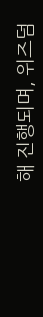해 진행되며, 위즈덤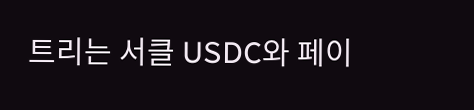트리는 서클 USDC와 페이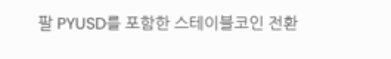팔 PYUSD를 포함한 스테이블코인 전환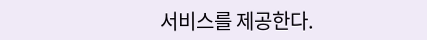서비스를 제공한다.